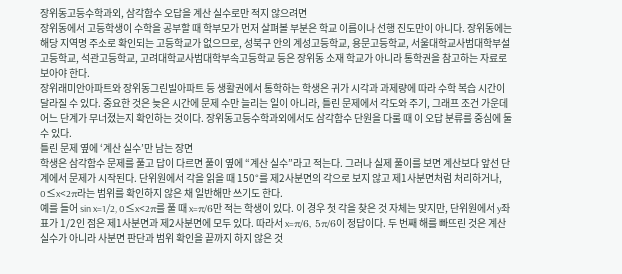장위동고등수학과외, 삼각함수 오답을 계산 실수로만 적지 않으려면
장위동에서 고등학생이 수학을 공부할 때 학부모가 먼저 살펴볼 부분은 학교 이름이나 선행 진도만이 아니다. 장위동에는 해당 지역명 주소로 확인되는 고등학교가 없으므로, 성북구 안의 계성고등학교, 용문고등학교, 서울대학교사범대학부설고등학교, 석관고등학교, 고려대학교사범대학부속고등학교 등은 장위동 소재 학교가 아니라 통학권을 참고하는 자료로 보아야 한다.
장위래미안아파트와 장위동그린빌아파트 등 생활권에서 통학하는 학생은 귀가 시각과 과제량에 따라 수학 복습 시간이 달라질 수 있다. 중요한 것은 늦은 시간에 문제 수만 늘리는 일이 아니라, 틀린 문제에서 각도와 주기, 그래프 조건 가운데 어느 단계가 무너졌는지 확인하는 것이다. 장위동고등수학과외에서도 삼각함수 단원을 다룰 때 이 오답 분류를 중심에 둘 수 있다.
틀린 문제 옆에 ‘계산 실수’만 남는 장면
학생은 삼각함수 문제를 풀고 답이 다르면 풀이 옆에 “계산 실수”라고 적는다. 그러나 실제 풀이를 보면 계산보다 앞선 단계에서 문제가 시작된다. 단위원에서 각을 읽을 때 150°를 제2사분면의 각으로 보지 않고 제1사분면처럼 처리하거나, 0≤x<2π라는 범위를 확인하지 않은 채 일반해만 쓰기도 한다.
예를 들어 sin x=1/2, 0≤x<2π를 풀 때 x=π/6만 적는 학생이 있다. 이 경우 첫 각을 찾은 것 자체는 맞지만, 단위원에서 y좌표가 1/2인 점은 제1사분면과 제2사분면에 모두 있다. 따라서 x=π/6, 5π/6이 정답이다. 두 번째 해를 빠뜨린 것은 계산 실수가 아니라 사분면 판단과 범위 확인을 끝까지 하지 않은 것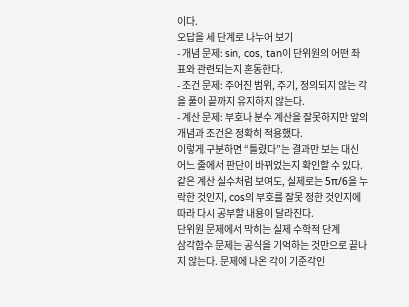이다.
오답을 세 단계로 나누어 보기
- 개념 문제: sin, cos, tan이 단위원의 어떤 좌표와 관련되는지 혼동한다.
- 조건 문제: 주어진 범위, 주기, 정의되지 않는 각을 풀이 끝까지 유지하지 않는다.
- 계산 문제: 부호나 분수 계산을 잘못하지만 앞의 개념과 조건은 정확히 적용했다.
이렇게 구분하면 “틀렸다”는 결과만 보는 대신 어느 줄에서 판단이 바뀌었는지 확인할 수 있다. 같은 계산 실수처럼 보여도, 실제로는 5π/6을 누락한 것인지, cos의 부호를 잘못 정한 것인지에 따라 다시 공부할 내용이 달라진다.
단위원 문제에서 막히는 실제 수학적 단계
삼각함수 문제는 공식을 기억하는 것만으로 끝나지 않는다. 문제에 나온 각이 기준각인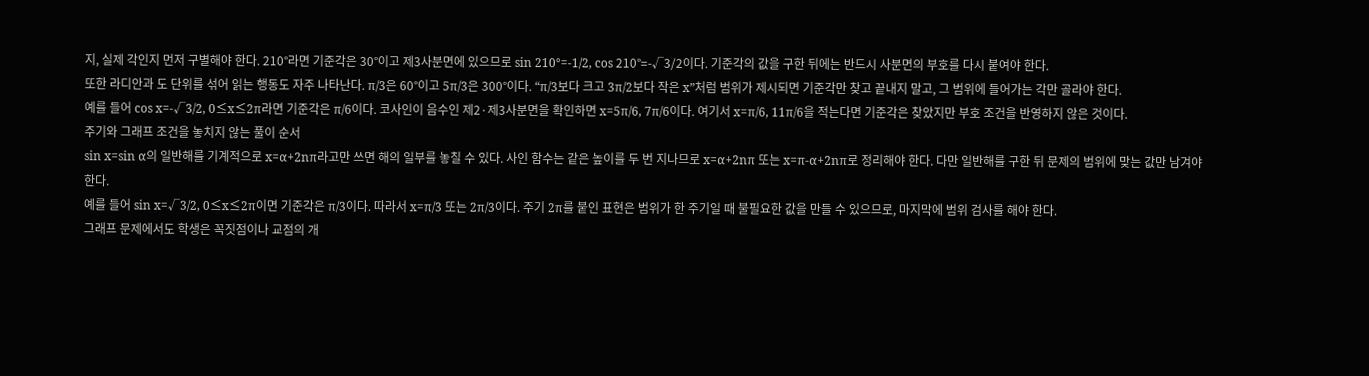지, 실제 각인지 먼저 구별해야 한다. 210°라면 기준각은 30°이고 제3사분면에 있으므로 sin 210°=-1/2, cos 210°=-√3/2이다. 기준각의 값을 구한 뒤에는 반드시 사분면의 부호를 다시 붙여야 한다.
또한 라디안과 도 단위를 섞어 읽는 행동도 자주 나타난다. π/3은 60°이고 5π/3은 300°이다. “π/3보다 크고 3π/2보다 작은 x”처럼 범위가 제시되면 기준각만 찾고 끝내지 말고, 그 범위에 들어가는 각만 골라야 한다.
예를 들어 cos x=-√3/2, 0≤x≤2π라면 기준각은 π/6이다. 코사인이 음수인 제2·제3사분면을 확인하면 x=5π/6, 7π/6이다. 여기서 x=π/6, 11π/6을 적는다면 기준각은 찾았지만 부호 조건을 반영하지 않은 것이다.
주기와 그래프 조건을 놓치지 않는 풀이 순서
sin x=sin α의 일반해를 기계적으로 x=α+2nπ라고만 쓰면 해의 일부를 놓칠 수 있다. 사인 함수는 같은 높이를 두 번 지나므로 x=α+2nπ 또는 x=π-α+2nπ로 정리해야 한다. 다만 일반해를 구한 뒤 문제의 범위에 맞는 값만 남겨야 한다.
예를 들어 sin x=√3/2, 0≤x≤2π이면 기준각은 π/3이다. 따라서 x=π/3 또는 2π/3이다. 주기 2π를 붙인 표현은 범위가 한 주기일 때 불필요한 값을 만들 수 있으므로, 마지막에 범위 검사를 해야 한다.
그래프 문제에서도 학생은 꼭짓점이나 교점의 개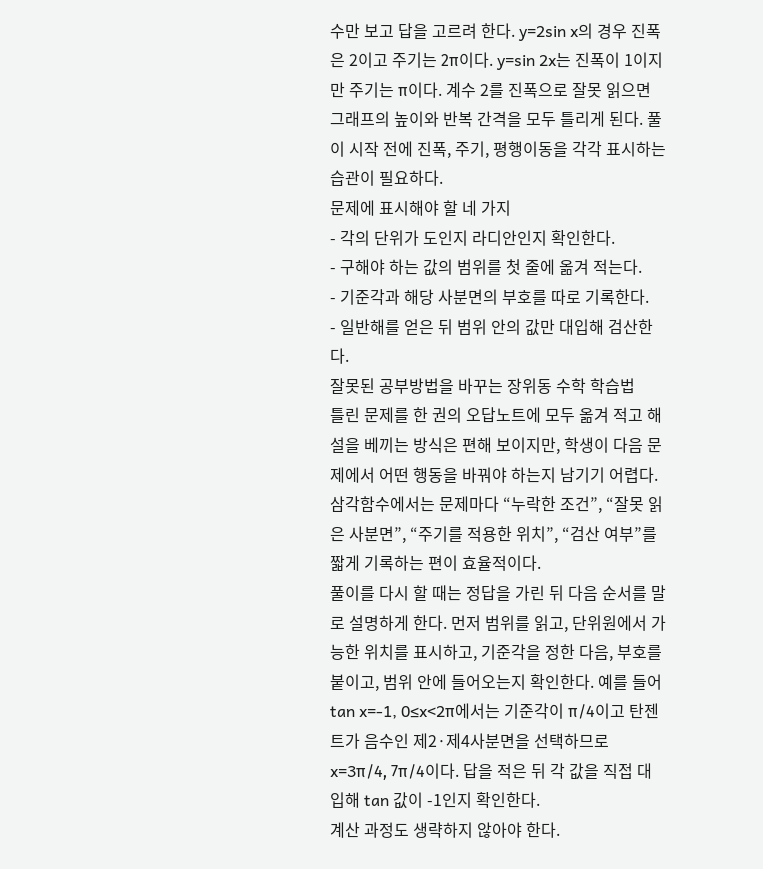수만 보고 답을 고르려 한다. y=2sin x의 경우 진폭은 2이고 주기는 2π이다. y=sin 2x는 진폭이 1이지만 주기는 π이다. 계수 2를 진폭으로 잘못 읽으면 그래프의 높이와 반복 간격을 모두 틀리게 된다. 풀이 시작 전에 진폭, 주기, 평행이동을 각각 표시하는 습관이 필요하다.
문제에 표시해야 할 네 가지
- 각의 단위가 도인지 라디안인지 확인한다.
- 구해야 하는 값의 범위를 첫 줄에 옮겨 적는다.
- 기준각과 해당 사분면의 부호를 따로 기록한다.
- 일반해를 얻은 뒤 범위 안의 값만 대입해 검산한다.
잘못된 공부방법을 바꾸는 장위동 수학 학습법
틀린 문제를 한 권의 오답노트에 모두 옮겨 적고 해설을 베끼는 방식은 편해 보이지만, 학생이 다음 문제에서 어떤 행동을 바꿔야 하는지 남기기 어렵다. 삼각함수에서는 문제마다 “누락한 조건”, “잘못 읽은 사분면”, “주기를 적용한 위치”, “검산 여부”를 짧게 기록하는 편이 효율적이다.
풀이를 다시 할 때는 정답을 가린 뒤 다음 순서를 말로 설명하게 한다. 먼저 범위를 읽고, 단위원에서 가능한 위치를 표시하고, 기준각을 정한 다음, 부호를 붙이고, 범위 안에 들어오는지 확인한다. 예를 들어 tan x=-1, 0≤x<2π에서는 기준각이 π/4이고 탄젠트가 음수인 제2·제4사분면을 선택하므로 x=3π/4, 7π/4이다. 답을 적은 뒤 각 값을 직접 대입해 tan 값이 -1인지 확인한다.
계산 과정도 생략하지 않아야 한다.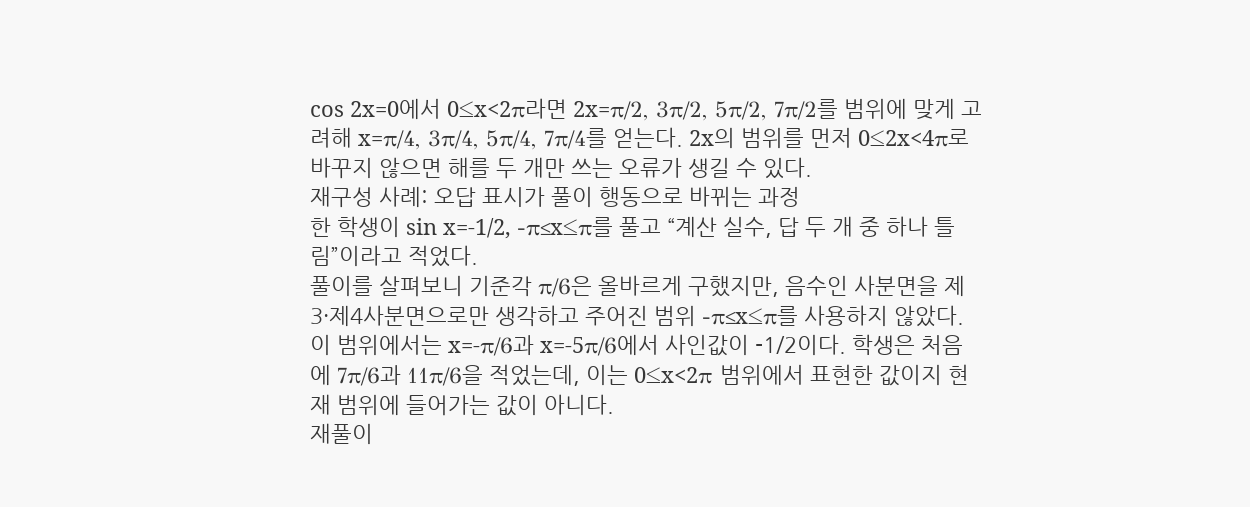cos 2x=0에서 0≤x<2π라면 2x=π/2, 3π/2, 5π/2, 7π/2를 범위에 맞게 고려해 x=π/4, 3π/4, 5π/4, 7π/4를 얻는다. 2x의 범위를 먼저 0≤2x<4π로 바꾸지 않으면 해를 두 개만 쓰는 오류가 생길 수 있다.
재구성 사례: 오답 표시가 풀이 행동으로 바뀌는 과정
한 학생이 sin x=-1/2, -π≤x≤π를 풀고 “계산 실수, 답 두 개 중 하나 틀림”이라고 적었다.
풀이를 살펴보니 기준각 π/6은 올바르게 구했지만, 음수인 사분면을 제3·제4사분면으로만 생각하고 주어진 범위 -π≤x≤π를 사용하지 않았다. 이 범위에서는 x=-π/6과 x=-5π/6에서 사인값이 -1/2이다. 학생은 처음에 7π/6과 11π/6을 적었는데, 이는 0≤x<2π 범위에서 표현한 값이지 현재 범위에 들어가는 값이 아니다.
재풀이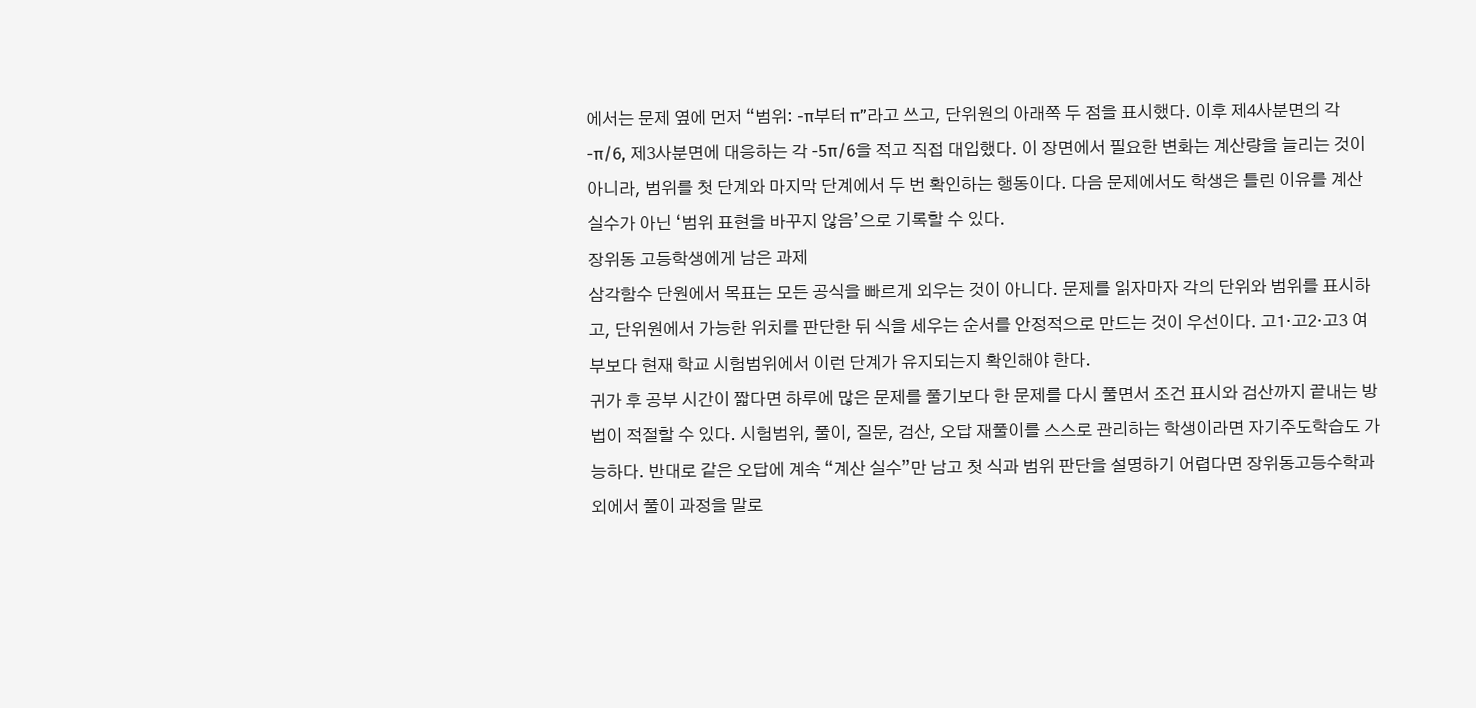에서는 문제 옆에 먼저 “범위: -π부터 π”라고 쓰고, 단위원의 아래쪽 두 점을 표시했다. 이후 제4사분면의 각 -π/6, 제3사분면에 대응하는 각 -5π/6을 적고 직접 대입했다. 이 장면에서 필요한 변화는 계산량을 늘리는 것이 아니라, 범위를 첫 단계와 마지막 단계에서 두 번 확인하는 행동이다. 다음 문제에서도 학생은 틀린 이유를 계산 실수가 아닌 ‘범위 표현을 바꾸지 않음’으로 기록할 수 있다.
장위동 고등학생에게 남은 과제
삼각함수 단원에서 목표는 모든 공식을 빠르게 외우는 것이 아니다. 문제를 읽자마자 각의 단위와 범위를 표시하고, 단위원에서 가능한 위치를 판단한 뒤 식을 세우는 순서를 안정적으로 만드는 것이 우선이다. 고1·고2·고3 여부보다 현재 학교 시험범위에서 이런 단계가 유지되는지 확인해야 한다.
귀가 후 공부 시간이 짧다면 하루에 많은 문제를 풀기보다 한 문제를 다시 풀면서 조건 표시와 검산까지 끝내는 방법이 적절할 수 있다. 시험범위, 풀이, 질문, 검산, 오답 재풀이를 스스로 관리하는 학생이라면 자기주도학습도 가능하다. 반대로 같은 오답에 계속 “계산 실수”만 남고 첫 식과 범위 판단을 설명하기 어렵다면 장위동고등수학과외에서 풀이 과정을 말로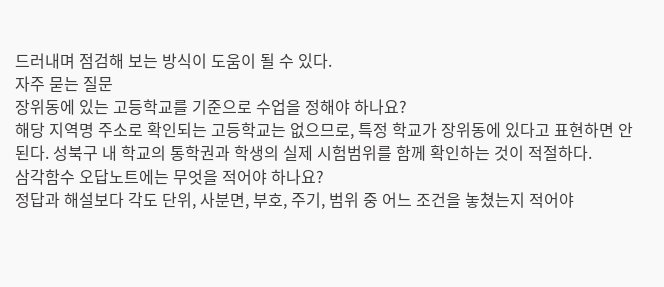드러내며 점검해 보는 방식이 도움이 될 수 있다.
자주 묻는 질문
장위동에 있는 고등학교를 기준으로 수업을 정해야 하나요?
해당 지역명 주소로 확인되는 고등학교는 없으므로, 특정 학교가 장위동에 있다고 표현하면 안 된다. 성북구 내 학교의 통학권과 학생의 실제 시험범위를 함께 확인하는 것이 적절하다.
삼각함수 오답노트에는 무엇을 적어야 하나요?
정답과 해설보다 각도 단위, 사분면, 부호, 주기, 범위 중 어느 조건을 놓쳤는지 적어야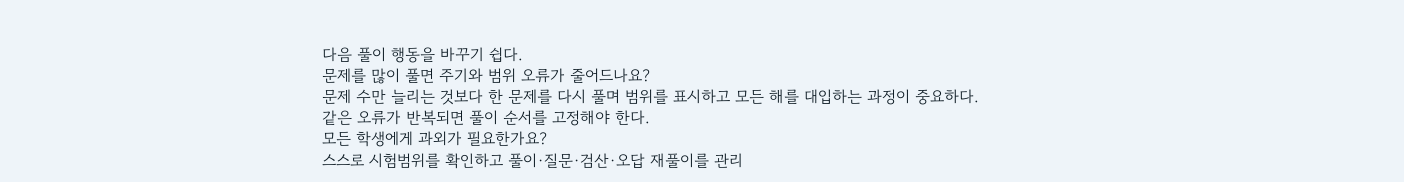다음 풀이 행동을 바꾸기 쉽다.
문제를 많이 풀면 주기와 범위 오류가 줄어드나요?
문제 수만 늘리는 것보다 한 문제를 다시 풀며 범위를 표시하고 모든 해를 대입하는 과정이 중요하다. 같은 오류가 반복되면 풀이 순서를 고정해야 한다.
모든 학생에게 과외가 필요한가요?
스스로 시험범위를 확인하고 풀이·질문·검산·오답 재풀이를 관리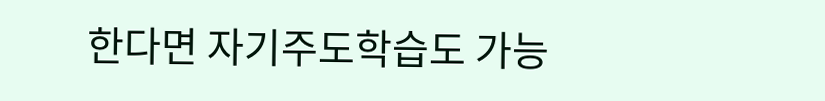한다면 자기주도학습도 가능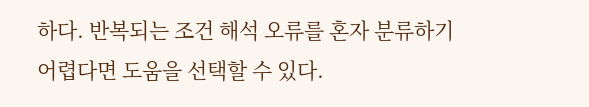하다. 반복되는 조건 해석 오류를 혼자 분류하기 어렵다면 도움을 선택할 수 있다.